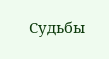Судьбы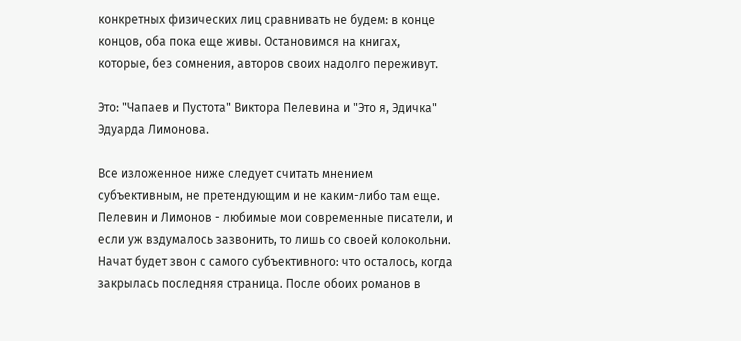конкретных физических лиц сравнивать не будем: в конце концов, оба пока еще живы. Остановимся на книгах, которые, без сомнения, авторов своих надолго переживут.

Это: "Чапаев и Пустота" Виктора Пелевина и "Это я, Эдичка" Эдуарда Лимонова.

Все изложенное ниже следует считать мнением субъективным, не претендующим и не каким-либо там еще. Пелевин и Лимонов - любимые мои современные писатели, и если уж вздумалось зазвонить, то лишь со своей колокольни. Начат будет звон с самого субъективного: что осталось, когда закрылась последняя страница. После обоих романов в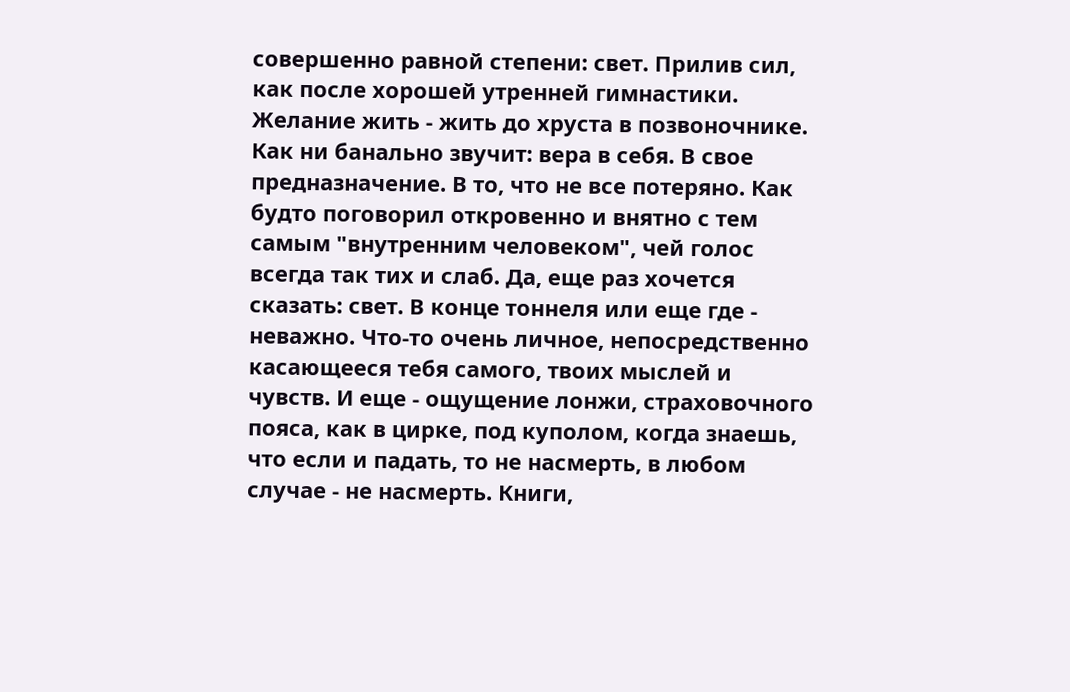совершенно равной степени: свет. Прилив сил, как после хорошей утренней гимнастики. Желание жить - жить до хруста в позвоночнике. Как ни банально звучит: вера в себя. В свое предназначение. В то, что не все потеряно. Как будто поговорил откровенно и внятно с тем самым "внутренним человеком", чей голос всегда так тих и слаб. Да, еще раз хочется сказать: свет. В конце тоннеля или еще где - неважно. Что-то очень личное, непосредственно касающееся тебя самого, твоих мыслей и чувств. И еще - ощущение лонжи, страховочного пояса, как в цирке, под куполом, когда знаешь, что если и падать, то не насмерть, в любом случае - не насмерть. Книги,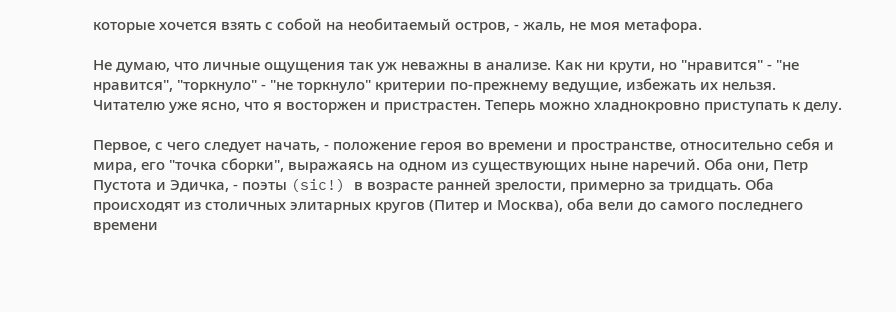которые хочется взять с собой на необитаемый остров, - жаль, не моя метафора.

Не думаю, что личные ощущения так уж неважны в анализе. Как ни крути, но "нравится" - "не нравится", "торкнуло" - "не торкнуло" критерии по-прежнему ведущие, избежать их нельзя. Читателю уже ясно, что я восторжен и пристрастен. Теперь можно хладнокровно приступать к делу.

Первое, с чего следует начать, - положение героя во времени и пространстве, относительно себя и мира, его "точка сборки", выражаясь на одном из существующих ныне наречий. Оба они, Петр Пустота и Эдичка, - поэты (sic!) в возрасте ранней зрелости, примерно за тридцать. Оба происходят из столичных элитарных кругов (Питер и Москва), оба вели до самого последнего времени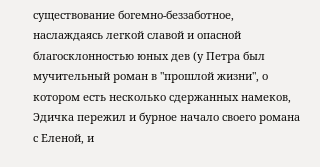существование богемно-беззаботное, наслаждаясь легкой славой и опасной благосклонностью юных дев (у Петра был мучительный роман в "прошлой жизни", о котором есть несколько сдержанных намеков, Эдичка пережил и бурное начало своего романа с Еленой, и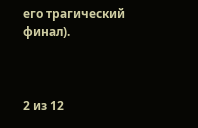его трагический финал).



2 из 12